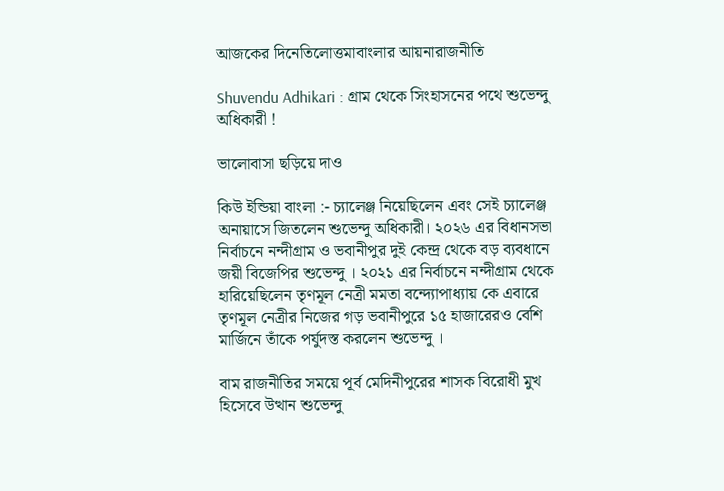আজকের দিনেতিলোত্তমাবাংলার আয়নারাজনীতি

Shuvendu Adhikari : গ্রাম থেকে সিংহাসনের পথে শুভেন্দু অধিকারী !

ভালোবাসা ছড়িয়ে দাও

কিউ ইন্ডিয়া বাংলা :- চ্যালেঞ্জ নিয়েছিলেন এবং সেই চ্যালেঞ্জ অনায়াসে জিতলেন শুভেন্দু অধিকারী। ২০২৬ এর বিধানসভা নির্বাচনে নন্দীগ্রাম ও ভবানীপুর দুই কেন্দ্র থেকে বড় ব্যবধানে জয়ী বিজেপির শুভেন্দু । ২০২১ এর নির্বাচনে নন্দীগ্রাম থেকে হারিয়েছিলেন তৃণমূল নেত্রী মমতা বন্দ্যোপাধ্যায় কে এবারে তৃণমূল নেত্রীর নিজের গড় ভবানীপুরে ১৫ হাজারেরও বেশি মার্জিনে তাঁকে পর্যুদস্ত করলেন শুভেন্দু ।

বাম রাজনীতির সময়ে পূর্ব মেদিনীপুরের শাসক বিরোধী মুখ হিসেবে উত্থান শুভেন্দু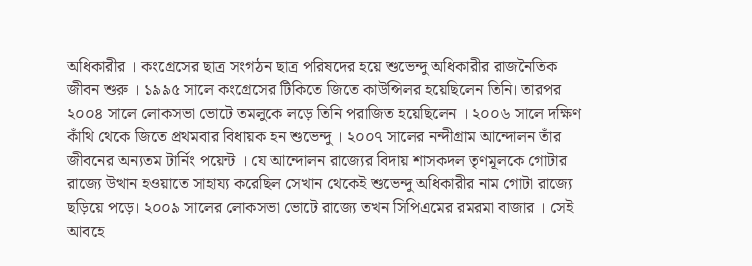অধিকারীর । কংগ্রেসের ছাত্র সংগঠন ছাত্র পরিষদের হয়ে শুভেন্দু অধিকারীর রাজনৈতিক জীবন শুরু । ১৯৯৫ সালে কংগ্রেসের টিকিতে জিতে কাউন্সিলর হয়েছিলেন তিনি। তারপর ২০০৪ সালে লোকসভা ভোটে তমলুকে লড়ে তিনি পরাজিত হয়েছিলেন । ২০০৬ সালে দক্ষিণ কাঁথি থেকে জিতে প্রথমবার বিধায়ক হন শুভেন্দু । ২০০৭ সালের নন্দীগ্রাম আন্দোলন তাঁর জীবনের অন্যতম টার্নিং পয়েন্ট । যে আন্দোলন রাজ্যের বিদায় শাসকদল তৃণমূলকে গোটার রাজ্যে উত্থান হওয়াতে সাহায্য করেছিল সেখান থেকেই শুভেন্দু অধিকারীর নাম গোটা রাজ্যে ছড়িয়ে পড়ে। ২০০৯ সালের লোকসভা ভোটে রাজ্যে তখন সিপিএমের রমরমা বাজার । সেই আবহে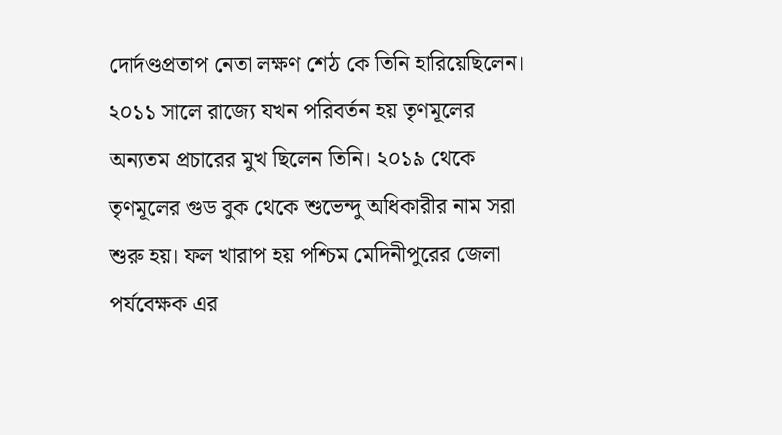দোর্দণ্ডপ্রতাপ নেতা লক্ষণ শেঠ কে তিনি হারিয়েছিলেন। ২০১১ সালে রাজ্যে যখন পরিবর্তন হয় তৃণমূলের অন্যতম প্রচারের মুখ ছিলেন তিনি। ২০১৯ থেকে তৃণমূলের গুড বুক থেকে শুভেন্দু অধিকারীর নাম সরা শুরু হয়। ফল খারাপ হয় পশ্চিম মেদিনীপুরের জেলা পর্যবেক্ষক এর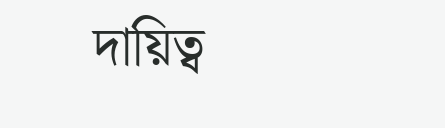দায়িত্ব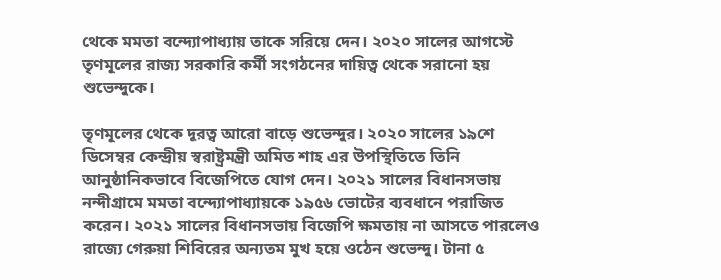থেকে মমতা বন্দ্যোপাধ্যায় তাকে সরিয়ে দেন। ২০২০ সালের আগস্টে তৃণমূলের রাজ্য সরকারি কর্মী সংগঠনের দায়িত্ব থেকে সরানো হয় শুভেন্দুকে।

তৃণমূলের থেকে দূরত্ব আরো বাড়ে শুভেন্দুর। ২০২০ সালের ১৯শে ডিসেম্বর কেন্দ্রীয় স্বরাষ্ট্রমন্ত্রী অমিত শাহ এর উপস্থিতিতে তিনি আনুষ্ঠানিকভাবে বিজেপিতে যোগ দেন। ২০২১ সালের বিধানসভায় নন্দীগ্রামে মমতা বন্দ্যোপাধ্যায়কে ১৯৫৬ ভোটের ব্যবধানে পরাজিত করেন। ২০২১ সালের বিধানসভায় বিজেপি ক্ষমতায় না আসতে পারলেও রাজ্যে গেরুয়া শিবিরের অন্যতম মুখ হয়ে ওঠেন শুভেন্দু। টানা ৫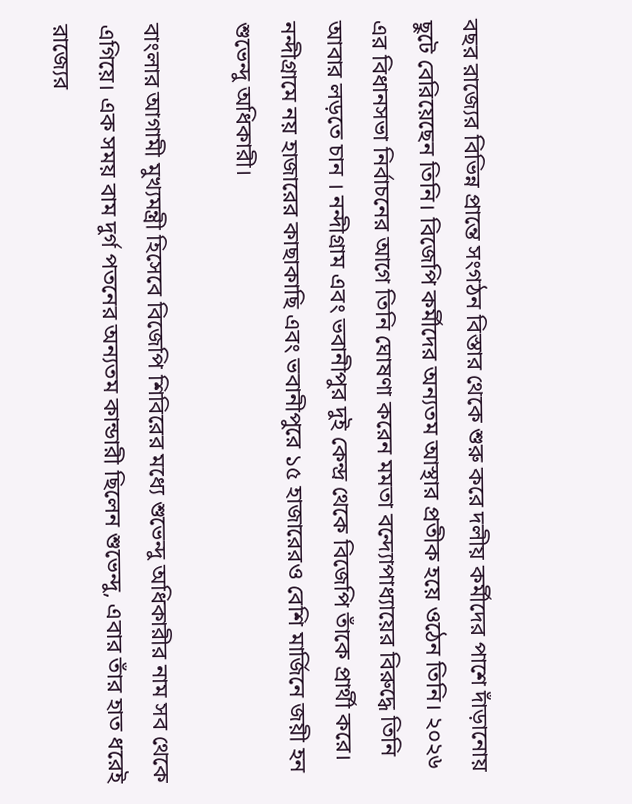বছর রাজ্যের বিভিন্ন প্রান্তে সংগঠন বিস্তার থেকে শুরু করে দলীয় কর্মীদের পাশে দাঁড়ানোয় ছুটে বেরিয়েছেন তিনি। বিজেপি কর্মীদের অন্যতম আস্থার প্রতীক হয়ে ওঠেন তিনি। ২০২৬ এর বিধানসভা নির্বাচনের আগে তিনি ঘোষণা করেন মমতা বন্দ্যোপাধ্যায়ের বিরুদ্ধে তিনি আবার লড়তে চান । নন্দীগ্রাম এবং ভবানীপুর দুই কেন্দ্র থেকে বিজেপি তাঁকে প্রার্থী করে। নন্দীগ্রামে নয় হাজারের কাছাকাছি এবং ভবানীপুরে ১৫ হাজারেরও বেশি মার্জিনে জয়ী হন শুভেন্দু অধিকারী।

বাংলার আগামী মুখ্যমন্ত্রী হিসেবে বিজেপি শিবিরের মধ্যে শুভেন্দু অধিকারীর নাম সব থেকে এগিয়ে। এক সময় বাম দুর্গ পতনের অন্যতম কান্ডারী ছিলেন শুভেন্দু, এবার তাঁর হাত ধরেই রাজ্যের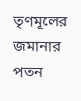তৃণমূলের জমানার পতন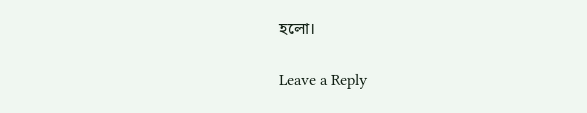হলো।

Leave a Reply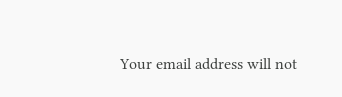Your email address will not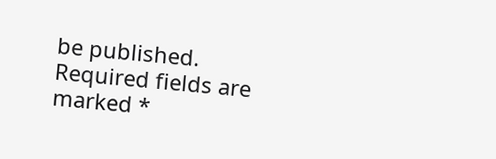be published. Required fields are marked *